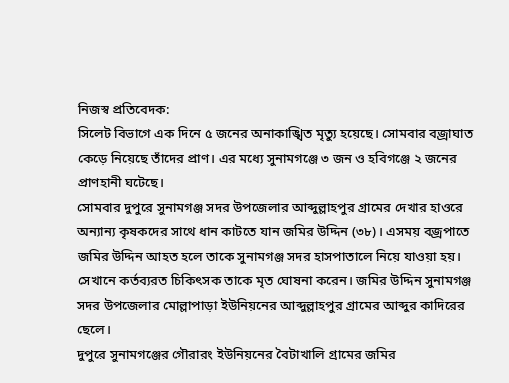নিজস্ব প্রতিবেদক:
সিলেট বিভাগে এক দিনে ৫ জনের অনাকাঙ্খিত মৃত্যু হয়েছে। সোমবার বজ্রাঘাত কেড়ে নিয়েছে তাঁদের প্রাণ। এর মধ্যে সুনামগঞ্জে ৩ জন ও হবিগঞ্জে ২ জনের প্রাণহানী ঘটেছে।
সোমবার দুপুরে সুনামগঞ্জ সদর উপজেলার আব্দুল্লাহপুর গ্রামের দেখার হাওরে অন্যান্য কৃষকদের সাথে ধান কাটতে যান জমির উদ্দিন (৩৮)। এসময় বজ্রপাতে জমির উদ্দিন আহত হলে তাকে সুনামগঞ্জ সদর হাসপাতালে নিয়ে যাওয়া হয়। সেখানে কর্তব্যরত চিকিৎসক তাকে মৃত ঘোষনা করেন। জমির উদ্দিন সুনামগঞ্জ সদর উপজেলার মোল্লাপাড়া ইউনিয়নের আব্দুল্লাহপুর গ্রামের আব্দুর কাদিরের ছেলে।
দুপুরে সুনামগঞ্জের গৌরারং ইউনিয়নের বৈটাখালি গ্রামের জমির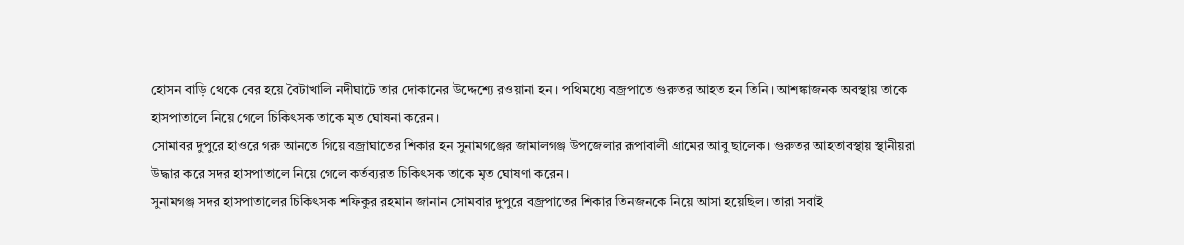হোসন বাড়ি থেকে বের হয়ে বৈটাখালি নদীঘাটে তার দোকানের উদ্দেশ্যে রওয়ানা হন। পথিমধ্যে বজ্রপাতে গুরুতর আহত হন তিনি। আশঙ্কাজনক অবস্থায় তাকে হাসপাতালে নিয়ে গেলে চিকিৎসক তাকে মৃত ঘোষনা করেন।
সোমাবর দুপুরে হাওরে গরু আনতে গিয়ে বজ্রাঘাতের শিকার হন সুনামগঞ্জের জামালগঞ্জ উপজেলার রূপাবালী গ্রামের আবু ছালেক। গুরুতর আহতাবস্থায় স্থানীয়রা উদ্ধার করে সদর হাসপাতালে নিয়ে গেলে কর্তব্যরত চিকিৎসক তাকে মৃত ঘোষণা করেন।
সুনামগঞ্জ সদর হাসপাতালের চিকিৎসক শফিকুর রহমান জানান সোমবার দুপুরে বজ্রপাতের শিকার তিনজনকে নিয়ে আসা হয়েছিল। তারা সবাই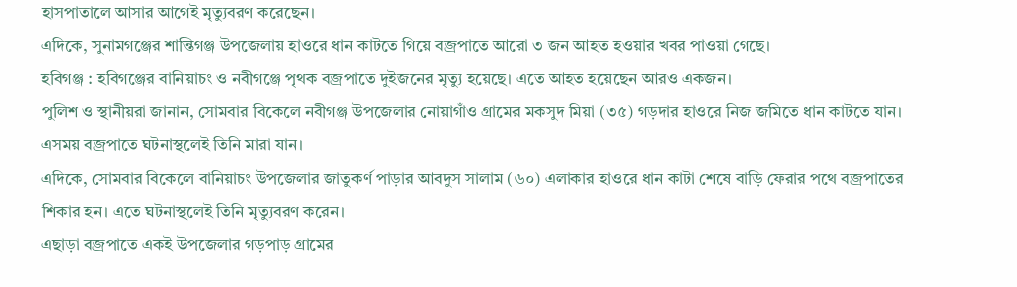হাসপাতালে আসার আগেই মৃত্যুবরণ করেছেন।
এদিকে, সুনামগঞ্জের শান্তিগঞ্জ উপজেলায় হাওরে ধান কাটতে গিয়ে বজ্রপাতে আরো ৩ জন আহত হওয়ার খবর পাওয়া গেছে।
হবিগঞ্জ : হবিগঞ্জের বানিয়াচং ও নবীগঞ্জে পৃথক বজ্রপাতে দুইজনের মৃত্যু হয়েছে। এতে আহত হয়েছেন আরও একজন।
পুলিশ ও স্থানীয়রা জানান, সোমবার বিকেলে নবীগঞ্জ উপজেলার নোয়াগাঁও গ্রামের মকসুদ মিয়া (৩৫) গড়দার হাওরে নিজ জমিতে ধান কাটতে যান। এসময় বজ্রপাতে ঘটনাস্থলেই তিনি মারা যান।
এদিকে, সোমবার বিকেলে বানিয়াচং উপজেলার জাতুকর্ণ পাড়ার আবদুস সালাম (৬০) এলাকার হাওরে ধান কাটা শেষে বাড়ি ফেরার পথে বজ্রপাতের শিকার হন। এতে ঘটনাস্থলেই তিনি মৃত্যুবরণ করেন।
এছাড়া বজ্রপাতে একই উপজেলার গড়পাড় গ্রামের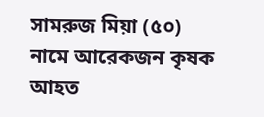সামরুজ মিয়া (৫০) নামে আরেকজন কৃষক আহত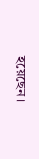হয়েছেন।